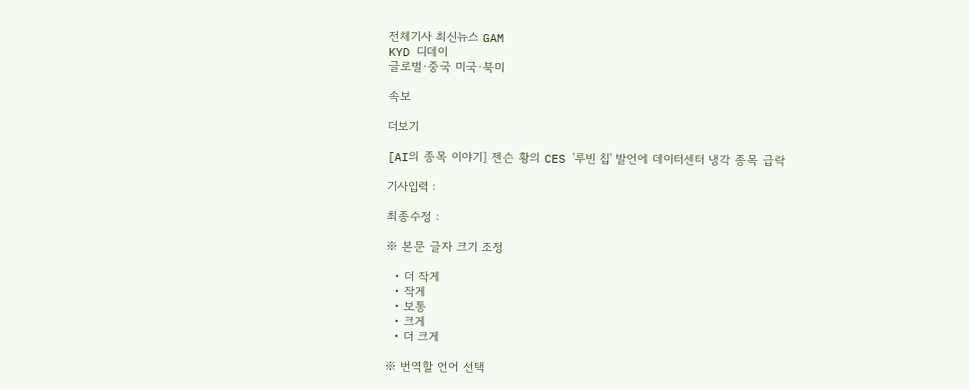전체기사 최신뉴스 GAM
KYD 디데이
글로벌·중국 미국·북미

속보

더보기

[AI의 종목 이야기] 젠슨 황의 CES '루빈 칩' 발언에 데이터센터 냉각 종목 급락

기사입력 :

최종수정 :

※ 본문 글자 크기 조정

  • 더 작게
  • 작게
  • 보통
  • 크게
  • 더 크게

※ 번역할 언어 선택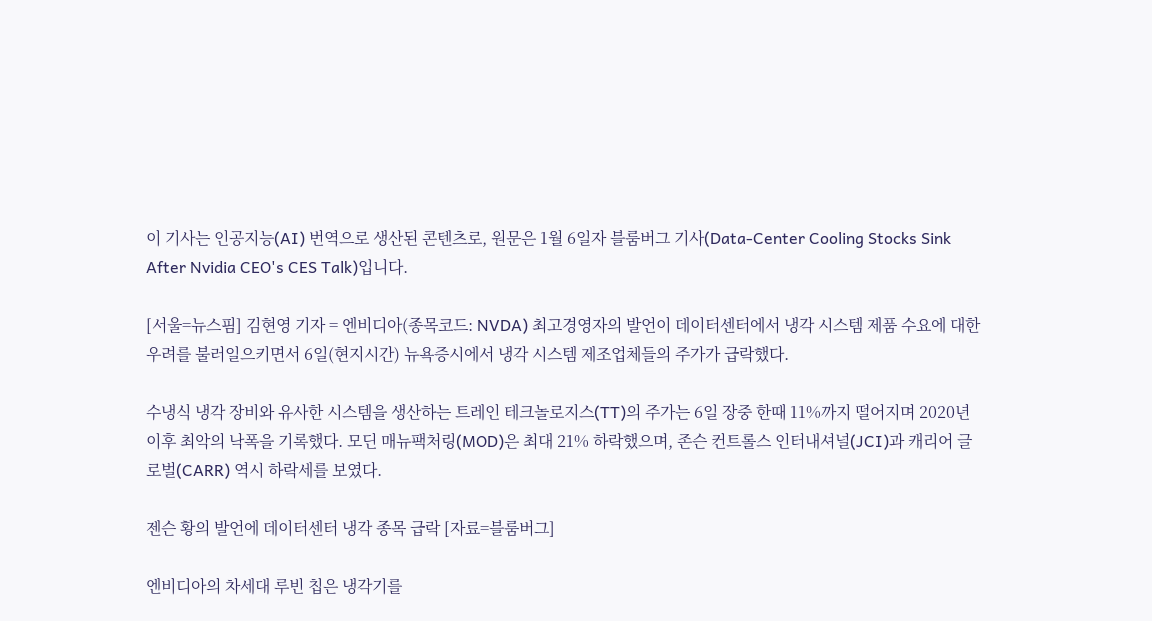이 기사는 인공지능(AI) 번역으로 생산된 콘텐츠로, 원문은 1월 6일자 블룸버그 기사(Data-Center Cooling Stocks Sink After Nvidia CEO's CES Talk)입니다.

[서울=뉴스핌] 김현영 기자 = 엔비디아(종목코드: NVDA) 최고경영자의 발언이 데이터센터에서 냉각 시스템 제품 수요에 대한 우려를 불러일으키면서 6일(현지시간) 뉴욕증시에서 냉각 시스템 제조업체들의 주가가 급락했다.

수냉식 냉각 장비와 유사한 시스템을 생산하는 트레인 테크놀로지스(TT)의 주가는 6일 장중 한때 11%까지 떨어지며 2020년 이후 최악의 낙폭을 기록했다. 모딘 매뉴팩처링(MOD)은 최대 21% 하락했으며, 존슨 컨트롤스 인터내셔널(JCI)과 캐리어 글로벌(CARR) 역시 하락세를 보였다.

젠슨 황의 발언에 데이터센터 냉각 종목 급락 [자료=블룸버그]

엔비디아의 차세대 루빈 칩은 냉각기를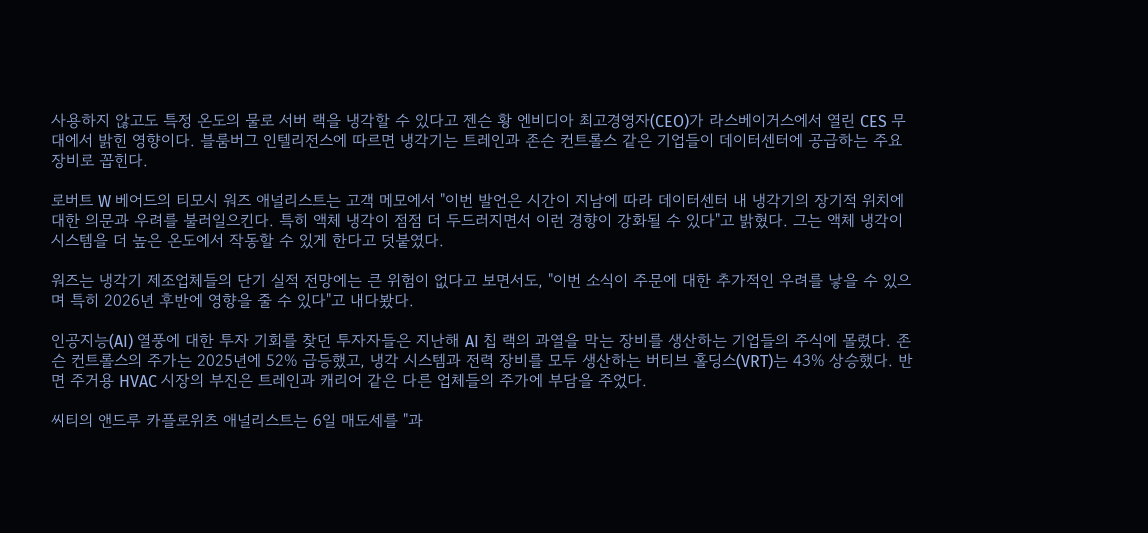사용하지 않고도 특정 온도의 물로 서버 랙을 냉각할 수 있다고 젠슨 황 엔비디아 최고경영자(CEO)가 라스베이거스에서 열린 CES 무대에서 밝힌 영향이다. 블룸버그 인텔리전스에 따르면 냉각기는 트레인과 존슨 컨트롤스 같은 기업들이 데이터센터에 공급하는 주요 장비로 꼽힌다.

로버트 W 베어드의 티모시 워즈 애널리스트는 고객 메모에서 "이번 발언은 시간이 지남에 따라 데이터센터 내 냉각기의 장기적 위치에 대한 의문과 우려를 불러일으킨다. 특히 액체 냉각이 점점 더 두드러지면서 이런 경향이 강화될 수 있다"고 밝혔다. 그는 액체 냉각이 시스템을 더 높은 온도에서 작동할 수 있게 한다고 덧붙였다.

워즈는 냉각기 제조업체들의 단기 실적 전망에는 큰 위험이 없다고 보면서도, "이번 소식이 주문에 대한 추가적인 우려를 낳을 수 있으며 특히 2026년 후반에 영향을 줄 수 있다"고 내다봤다.

인공지능(AI) 열풍에 대한 투자 기회를 찾던 투자자들은 지난해 AI 칩 랙의 과열을 막는 장비를 생산하는 기업들의 주식에 몰렸다. 존슨 컨트롤스의 주가는 2025년에 52% 급등했고, 냉각 시스템과 전력 장비를 모두 생산하는 버티브 홀딩스(VRT)는 43% 상승했다. 반면 주거용 HVAC 시장의 부진은 트레인과 캐리어 같은 다른 업체들의 주가에 부담을 주었다.

씨티의 앤드루 카플로위츠 애널리스트는 6일 매도세를 "과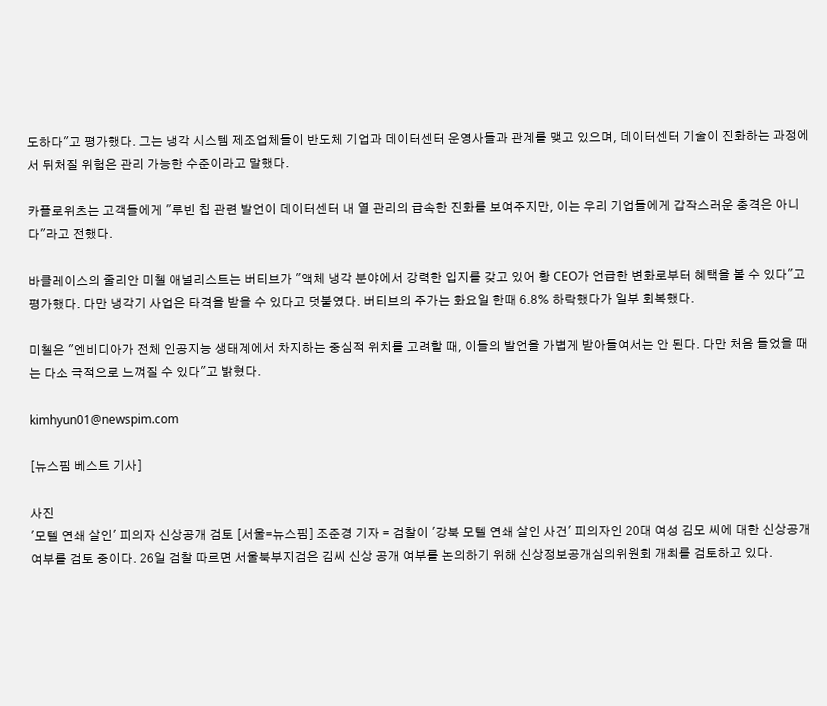도하다"고 평가했다. 그는 냉각 시스템 제조업체들이 반도체 기업과 데이터센터 운영사들과 관계를 맺고 있으며, 데이터센터 기술이 진화하는 과정에서 뒤처질 위험은 관리 가능한 수준이라고 말했다.

카플로위츠는 고객들에게 "루빈 칩 관련 발언이 데이터센터 내 열 관리의 급속한 진화를 보여주지만, 이는 우리 기업들에게 갑작스러운 충격은 아니다"라고 전했다.

바클레이스의 줄리안 미첼 애널리스트는 버티브가 "액체 냉각 분야에서 강력한 입지를 갖고 있어 황 CEO가 언급한 변화로부터 혜택을 볼 수 있다"고 평가했다. 다만 냉각기 사업은 타격을 받을 수 있다고 덧붙였다. 버티브의 주가는 화요일 한때 6.8% 하락했다가 일부 회복했다.

미첼은 "엔비디아가 전체 인공지능 생태계에서 차지하는 중심적 위치를 고려할 때, 이들의 발언을 가볍게 받아들여서는 안 된다. 다만 처음 들었을 때는 다소 극적으로 느껴질 수 있다"고 밝혔다.

kimhyun01@newspim.com

[뉴스핌 베스트 기사]

사진
'모텔 연쇄 살인' 피의자 신상공개 검토 [서울=뉴스핌] 조준경 기자 = 검찰이 '강북 모텔 연쇄 살인 사건' 피의자인 20대 여성 김모 씨에 대한 신상공개 여부를 검토 중이다. 26일 검찰 따르면 서울북부지검은 김씨 신상 공개 여부를 논의하기 위해 신상정보공개심의위원회 개최를 검토하고 있다.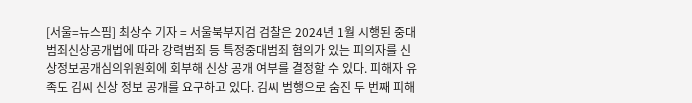[서울=뉴스핌] 최상수 기자 = 서울북부지검 검찰은 2024년 1월 시행된 중대범죄신상공개법에 따라 강력범죄 등 특정중대범죄 혐의가 있는 피의자를 신상정보공개심의위원회에 회부해 신상 공개 여부를 결정할 수 있다. 피해자 유족도 김씨 신상 정보 공개를 요구하고 있다. 김씨 범행으로 숨진 두 번째 피해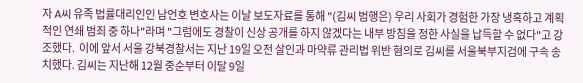자 A씨 유족 법률대리인인 남언호 변호사는 이날 보도자료를 통해 "(김씨 범행은) 우리 사회가 경험한 가장 냉혹하고 계획적인 연쇄 범죄 중 하나"라며 "그럼에도 경찰이 신상 공개를 하지 않겠다는 내부 방침을 정한 사실을 납득할 수 없다"고 강조했다.  이에 앞서 서울 강북경찰서는 지난 19일 오전 살인과 마약류 관리법 위반 혐의로 김씨를 서울북부지검에 구속 송치했다. 김씨는 지난해 12월 중순부터 이달 9일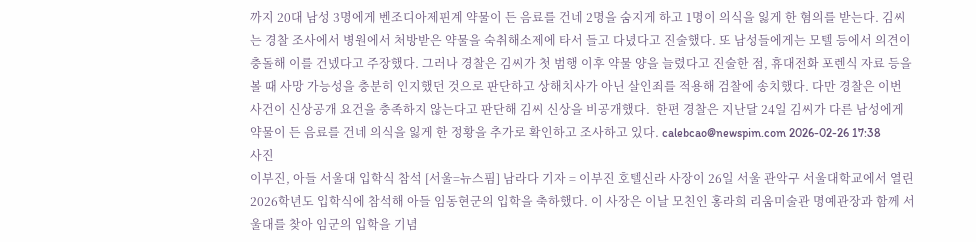까지 20대 남성 3명에게 벤조디아제핀계 약물이 든 음료를 건네 2명을 숨지게 하고 1명이 의식을 잃게 한 혐의를 받는다. 김씨는 경찰 조사에서 병원에서 처방받은 약물을 숙취해소제에 타서 들고 다녔다고 진술했다. 또 남성들에게는 모텔 등에서 의견이 충돌해 이를 건넸다고 주장했다. 그러나 경찰은 김씨가 첫 범행 이후 약물 양을 늘렸다고 진술한 점, 휴대전화 포렌식 자료 등을 볼 때 사망 가능성을 충분히 인지했던 것으로 판단하고 상해치사가 아닌 살인죄를 적용해 검찰에 송치했다. 다만 경찰은 이번 사건이 신상공개 요건을 충족하지 않는다고 판단해 김씨 신상을 비공개했다.  한편 경찰은 지난달 24일 김씨가 다른 남성에게 약물이 든 음료를 건네 의식을 잃게 한 정황을 추가로 확인하고 조사하고 있다. calebcao@newspim.com 2026-02-26 17:38
사진
이부진, 아들 서울대 입학식 참석 [서울=뉴스핌] 남라다 기자 = 이부진 호텔신라 사장이 26일 서울 관악구 서울대학교에서 열린 2026학년도 입학식에 참석해 아들 임동현군의 입학을 축하했다. 이 사장은 이날 모친인 홍라희 리움미술관 명예관장과 함께 서울대를 찾아 임군의 입학을 기념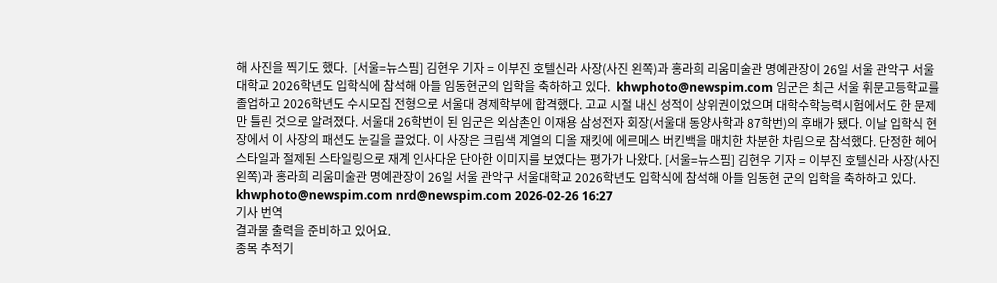해 사진을 찍기도 했다.  [서울=뉴스핌] 김현우 기자 = 이부진 호텔신라 사장(사진 왼쪽)과 홍라희 리움미술관 명예관장이 26일 서울 관악구 서울대학교 2026학년도 입학식에 참석해 아들 임동현군의 입학을 축하하고 있다.  khwphoto@newspim.com 임군은 최근 서울 휘문고등학교를 졸업하고 2026학년도 수시모집 전형으로 서울대 경제학부에 합격했다. 고교 시절 내신 성적이 상위권이었으며 대학수학능력시험에서도 한 문제만 틀린 것으로 알려졌다. 서울대 26학번이 된 임군은 외삼촌인 이재용 삼성전자 회장(서울대 동양사학과 87학번)의 후배가 됐다. 이날 입학식 현장에서 이 사장의 패션도 눈길을 끌었다. 이 사장은 크림색 계열의 디올 재킷에 에르메스 버킨백을 매치한 차분한 차림으로 참석했다. 단정한 헤어스타일과 절제된 스타일링으로 재계 인사다운 단아한 이미지를 보였다는 평가가 나왔다. [서울=뉴스핌] 김현우 기자 = 이부진 호텔신라 사장(사진 왼쪽)과 홍라희 리움미술관 명예관장이 26일 서울 관악구 서울대학교 2026학년도 입학식에 참석해 아들 임동현 군의 입학을 축하하고 있다. khwphoto@newspim.com nrd@newspim.com 2026-02-26 16:27
기사 번역
결과물 출력을 준비하고 있어요.
종목 추적기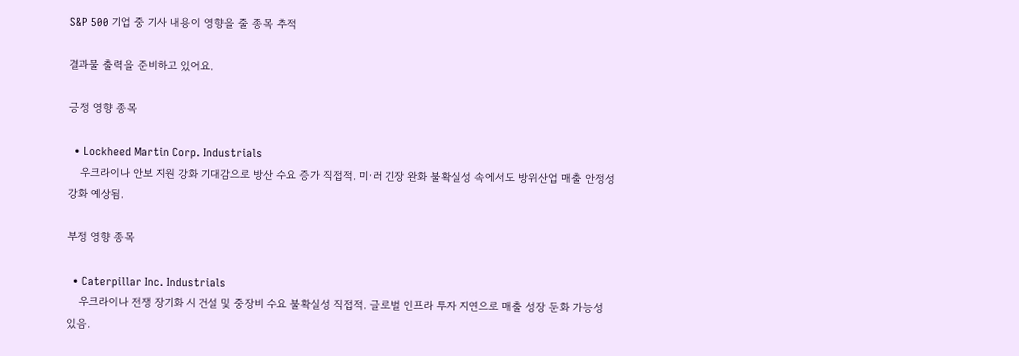S&P 500 기업 중 기사 내용이 영향을 줄 종목 추적

결과물 출력을 준비하고 있어요.

긍정 영향 종목

  • Lockheed Martin Corp. Industrials
    우크라이나 안보 지원 강화 기대감으로 방산 수요 증가 직접적. 미·러 긴장 완화 불확실성 속에서도 방위산업 매출 안정성 강화 예상됨.

부정 영향 종목

  • Caterpillar Inc. Industrials
    우크라이나 전쟁 장기화 시 건설 및 중장비 수요 불확실성 직접적. 글로벌 인프라 투자 지연으로 매출 성장 둔화 가능성 있음.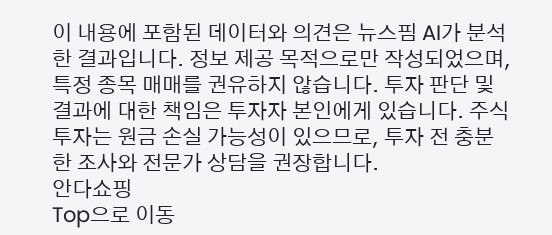이 내용에 포함된 데이터와 의견은 뉴스핌 AI가 분석한 결과입니다. 정보 제공 목적으로만 작성되었으며, 특정 종목 매매를 권유하지 않습니다. 투자 판단 및 결과에 대한 책임은 투자자 본인에게 있습니다. 주식 투자는 원금 손실 가능성이 있으므로, 투자 전 충분한 조사와 전문가 상담을 권장합니다.
안다쇼핑
Top으로 이동